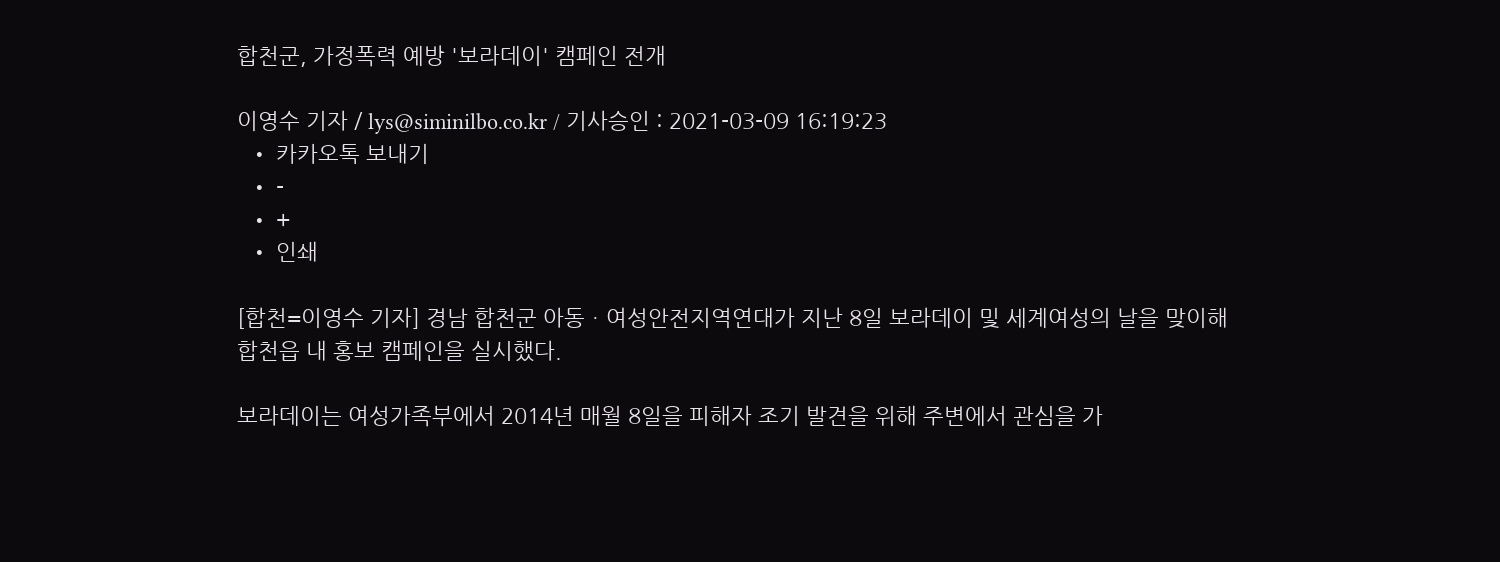합천군, 가정폭력 예방 '보라데이' 캠페인 전개

이영수 기자 / lys@siminilbo.co.kr / 기사승인 : 2021-03-09 16:19:23
  • 카카오톡 보내기
  • -
  • +
  • 인쇄

[합천=이영수 기자] 경남 합천군 아동ㆍ여성안전지역연대가 지난 8일 보라데이 및 세계여성의 날을 맞이해 합천읍 내 홍보 캠페인을 실시했다.

보라데이는 여성가족부에서 2014년 매월 8일을 피해자 조기 발견을 위해 주변에서 관심을 가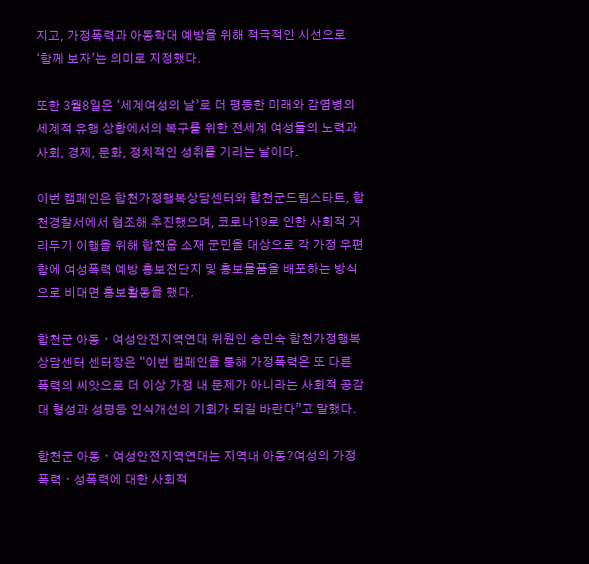지고, 가정폭력과 아동학대 예방을 위해 적극적인 시선으로 ‘함께 보자’는 의미로 지정했다.

또한 3월8일은 ‘세계여성의 날’로 더 평등한 미래와 감염병의 세계적 유행 상황에서의 복구를 위한 전세계 여성들의 노력과 사회, 경제, 문화, 정치적인 성취를 기리는 날이다.

이번 캠페인은 합천가정행복상담센터와 합천군드림스타트, 합천경찰서에서 협조해 추진했으며, 코로나19로 인한 사회적 거리두기 이행을 위해 합천읍 소재 군민을 대상으로 각 가정 우편함에 여성폭력 예방 홍보전단지 및 홍보물품을 배포하는 방식으로 비대면 홍보활동을 했다.

합천군 아동ㆍ여성안전지역연대 위원인 송민숙 합천가정행복상담센터 센터장은 “이번 캠페인을 통해 가정폭력은 또 다른 폭력의 씨앗으로 더 이상 가정 내 문제가 아니라는 사회적 공감대 형성과 성평등 인식개선의 기회가 되길 바란다”고 말했다.

합천군 아동ㆍ여성안전지역연대는 지역내 아동?여성의 가정폭력ㆍ성폭력에 대한 사회적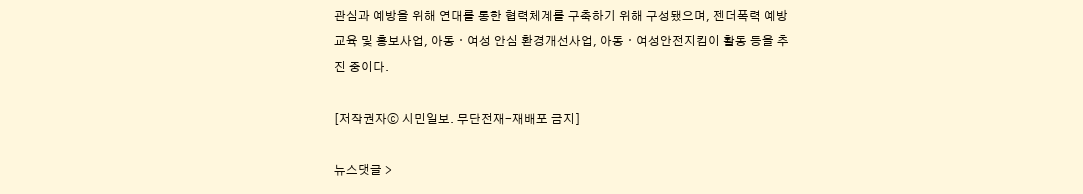관심과 예방을 위해 연대를 통한 협력체계를 구축하기 위해 구성됐으며, 젠더폭력 예방교육 및 홍보사업, 아동ㆍ여성 안심 환경개선사업, 아동ㆍ여성안전지킴이 활동 등을 추진 중이다.

[저작권자ⓒ 시민일보. 무단전재-재배포 금지]

뉴스댓글 >